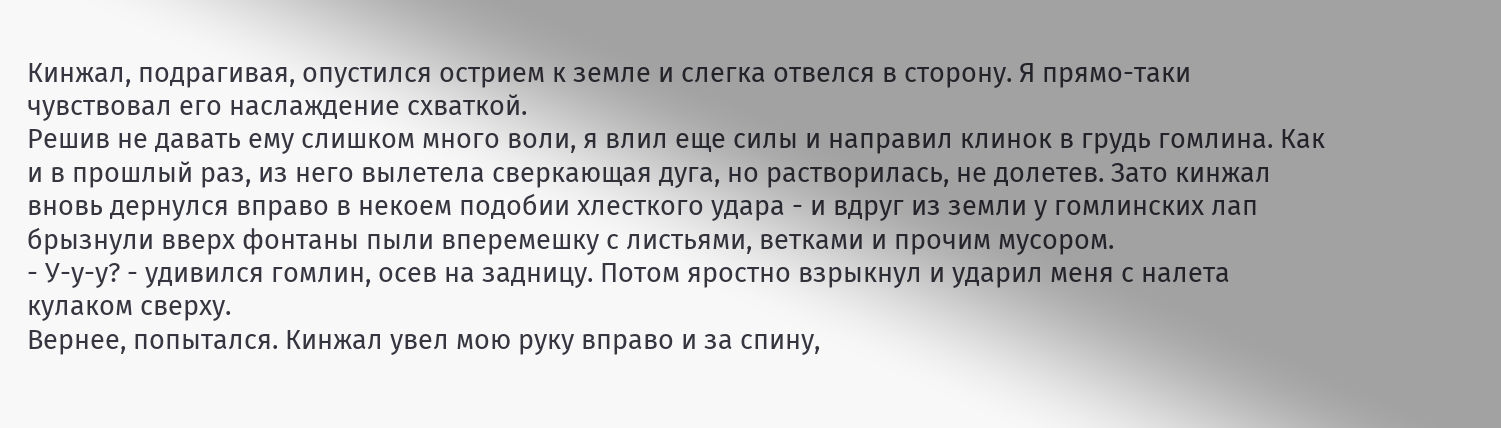Кинжал, подрагивая, опустился острием к земле и слегка отвелся в сторону. Я прямо-таки чувствовал его наслаждение схваткой.
Решив не давать ему слишком много воли, я влил еще силы и направил клинок в грудь гомлина. Как и в прошлый раз, из него вылетела сверкающая дуга, но растворилась, не долетев. Зато кинжал вновь дернулся вправо в некоем подобии хлесткого удара - и вдруг из земли у гомлинских лап брызнули вверх фонтаны пыли вперемешку с листьями, ветками и прочим мусором.
- У-у-у? - удивился гомлин, осев на задницу. Потом яростно взрыкнул и ударил меня с налета кулаком сверху.
Вернее, попытался. Кинжал увел мою руку вправо и за спину,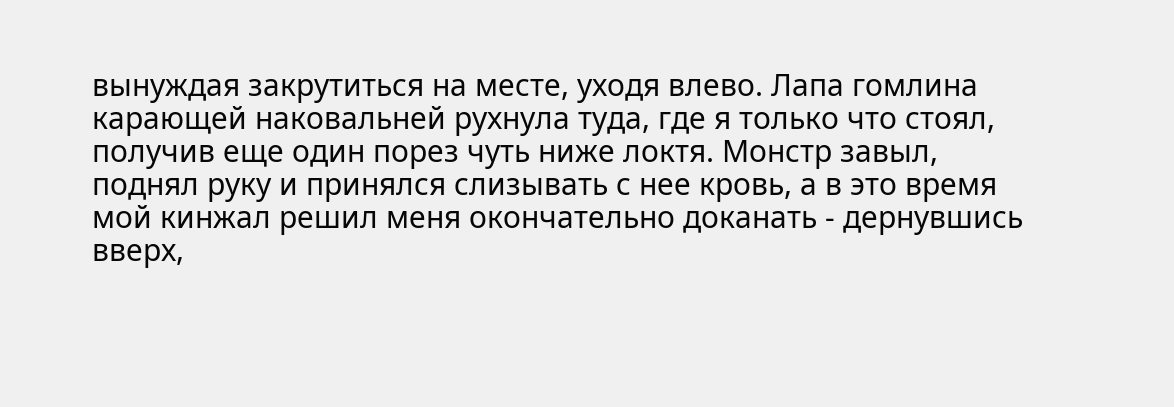вынуждая закрутиться на месте, уходя влево. Лапа гомлина карающей наковальней рухнула туда, где я только что стоял, получив еще один порез чуть ниже локтя. Монстр завыл, поднял руку и принялся слизывать с нее кровь, а в это время мой кинжал решил меня окончательно доканать - дернувшись вверх,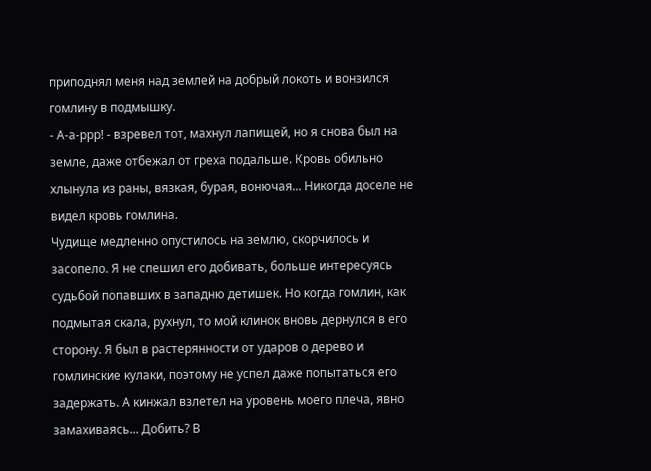приподнял меня над землей на добрый локоть и вонзился гомлину в подмышку.
- А-а-ррр! - взревел тот, махнул лапищей, но я снова был на земле, даже отбежал от греха подальше. Кровь обильно хлынула из раны, вязкая, бурая, вонючая... Никогда доселе не видел кровь гомлина.
Чудище медленно опустилось на землю, скорчилось и засопело. Я не спешил его добивать, больше интересуясь судьбой попавших в западню детишек. Но когда гомлин, как подмытая скала, рухнул, то мой клинок вновь дернулся в его сторону. Я был в растерянности от ударов о дерево и гомлинские кулаки, поэтому не успел даже попытаться его задержать. А кинжал взлетел на уровень моего плеча, явно замахиваясь... Добить? В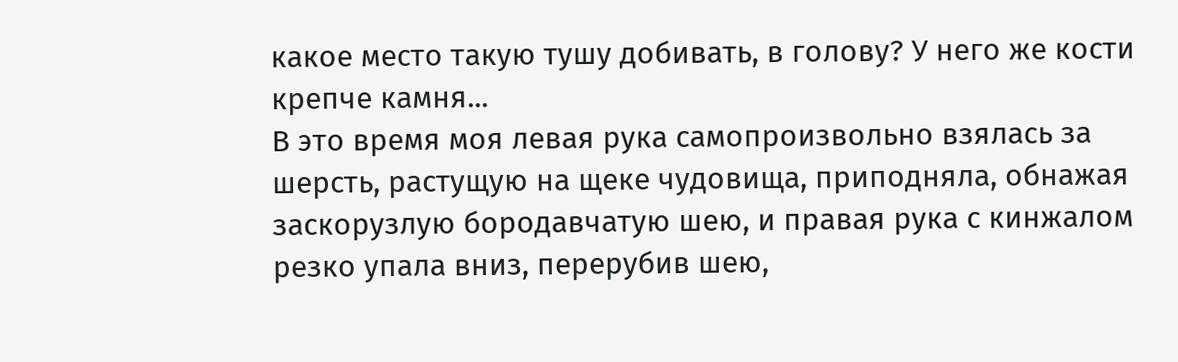какое место такую тушу добивать, в голову? У него же кости крепче камня...
В это время моя левая рука самопроизвольно взялась за шерсть, растущую на щеке чудовища, приподняла, обнажая заскорузлую бородавчатую шею, и правая рука с кинжалом резко упала вниз, перерубив шею,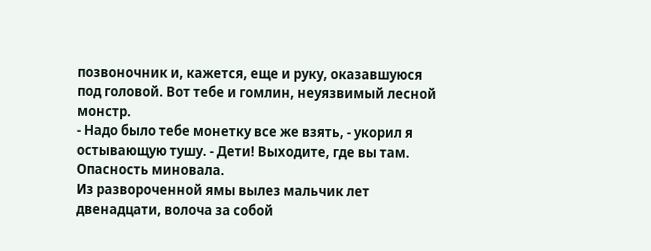позвоночник и, кажется, еще и руку, оказавшуюся под головой. Вот тебе и гомлин, неуязвимый лесной монстр.
- Надо было тебе монетку все же взять, - укорил я остывающую тушу. - Дети! Выходите, где вы там. Опасность миновала.
Из развороченной ямы вылез мальчик лет двенадцати, волоча за собой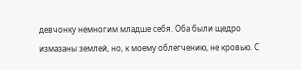девчонку немногим младше себя. Оба были щедро измазаны землей, но, к моему облегчению, не кровью. С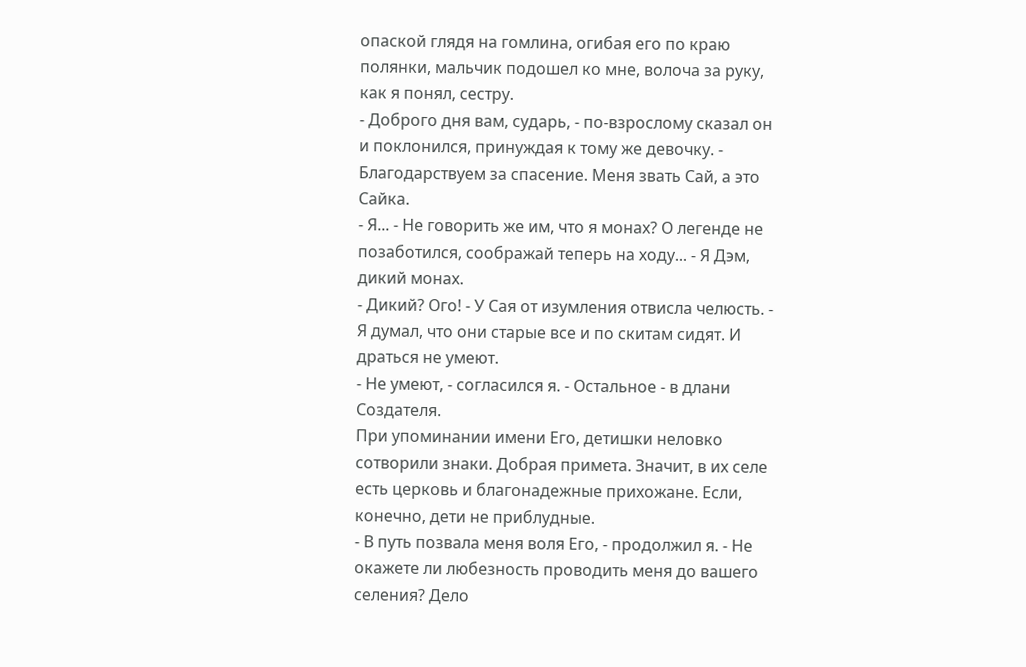опаской глядя на гомлина, огибая его по краю полянки, мальчик подошел ко мне, волоча за руку, как я понял, сестру.
- Доброго дня вам, сударь, - по-взрослому сказал он и поклонился, принуждая к тому же девочку. - Благодарствуем за спасение. Меня звать Сай, а это Сайка.
- Я... - Не говорить же им, что я монах? О легенде не позаботился, соображай теперь на ходу... - Я Дэм, дикий монах.
- Дикий? Ого! - У Сая от изумления отвисла челюсть. - Я думал, что они старые все и по скитам сидят. И драться не умеют.
- Не умеют, - согласился я. - Остальное - в длани Создателя.
При упоминании имени Его, детишки неловко сотворили знаки. Добрая примета. Значит, в их селе есть церковь и благонадежные прихожане. Если, конечно, дети не приблудные.
- В путь позвала меня воля Его, - продолжил я. - Не окажете ли любезность проводить меня до вашего селения? Дело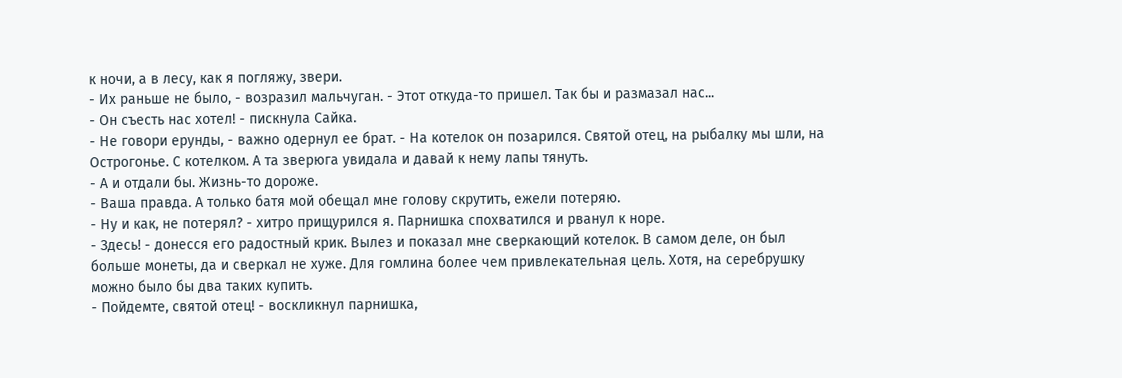к ночи, а в лесу, как я погляжу, звери.
- Их раньше не было, - возразил мальчуган. - Этот откуда-то пришел. Так бы и размазал нас...
- Он съесть нас хотел! - пискнула Сайка.
- Не говори ерунды, - важно одернул ее брат. - На котелок он позарился. Святой отец, на рыбалку мы шли, на Острогонье. С котелком. А та зверюга увидала и давай к нему лапы тянуть.
- А и отдали бы. Жизнь-то дороже.
- Ваша правда. А только батя мой обещал мне голову скрутить, ежели потеряю.
- Ну и как, не потерял? - хитро прищурился я. Парнишка спохватился и рванул к норе.
- Здесь! - донесся его радостный крик. Вылез и показал мне сверкающий котелок. В самом деле, он был больше монеты, да и сверкал не хуже. Для гомлина более чем привлекательная цель. Хотя, на серебрушку можно было бы два таких купить.
- Пойдемте, святой отец! - воскликнул парнишка,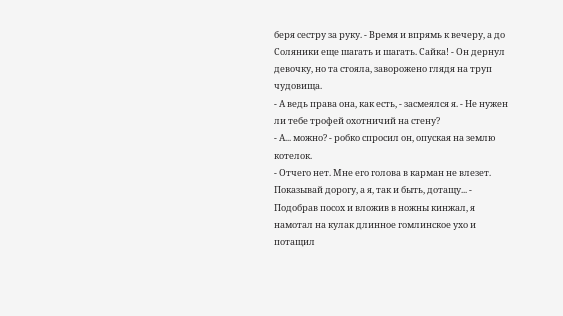беря сестру за руку. - Время и впрямь к вечеру, а до Соляники еще шагать и шагать. Сайка! - Он дернул девочку, но та стояла, заворожено глядя на труп чудовища.
- А ведь права она, как есть, - засмеялся я. - Не нужен ли тебе трофей охотничий на стену?
- А... можно? - робко спросил он, опуская на землю котелок.
- Отчего нет. Мне его голова в карман не влезет. Показывай дорогу, а я, так и быть, дотащу... - Подобрав посох и вложив в ножны кинжал, я намотал на кулак длинное гомлинское ухо и потащил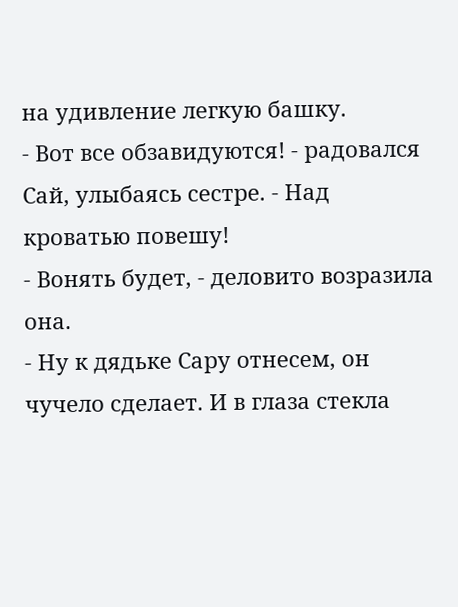на удивление легкую башку.
- Вот все обзавидуются! - радовался Сай, улыбаясь сестре. - Над кроватью повешу!
- Вонять будет, - деловито возразила она.
- Ну к дядьке Сару отнесем, он чучело сделает. И в глаза стекла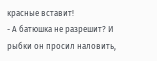красные вставит!
- А батюшка не разрешит? И рыбки он просил наловить,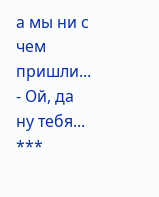а мы ни с чем пришли...
- Ой, да ну тебя...
***